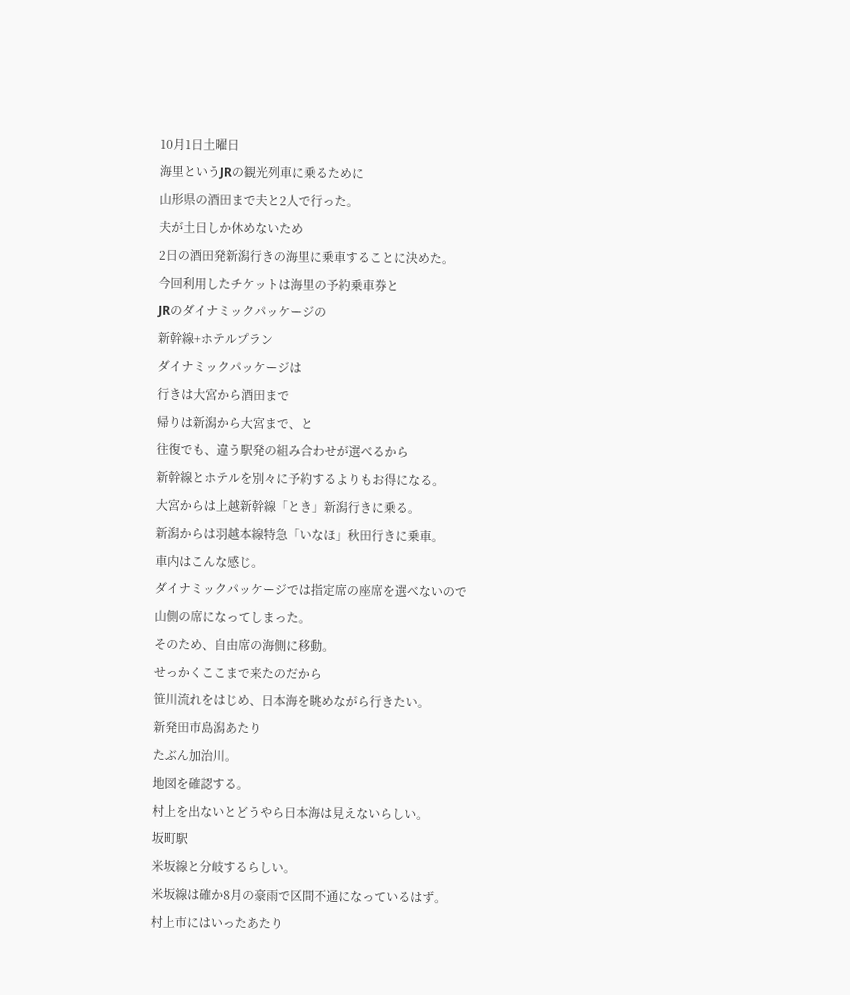10月1日土曜日
海里というJRの観光列車に乗るために
山形県の酒田まで夫と2人で行った。
夫が土日しか休めないため
2日の酒田発新潟行きの海里に乗車することに決めた。
今回利用したチケットは海里の予約乗車券と
JRのダイナミックパッケージの
新幹線+ホテルプラン
ダイナミックパッケージは
行きは大宮から酒田まで
帰りは新潟から大宮まで、と
往復でも、違う駅発の組み合わせが選べるから
新幹線とホテルを別々に予約するよりもお得になる。
大宮からは上越新幹線「とき」新潟行きに乗る。
新潟からは羽越本線特急「いなほ」秋田行きに乗車。
車内はこんな感じ。
ダイナミックパッケージでは指定席の座席を選べないので
山側の席になってしまった。
そのため、自由席の海側に移動。
せっかくここまで来たのだから
笹川流れをはじめ、日本海を眺めながら行きたい。
新発田市島潟あたり
たぶん加治川。
地図を確認する。
村上を出ないとどうやら日本海は見えないらしい。
坂町駅
米坂線と分岐するらしい。
米坂線は確か8月の豪雨で区間不通になっているはず。
村上市にはいったあたり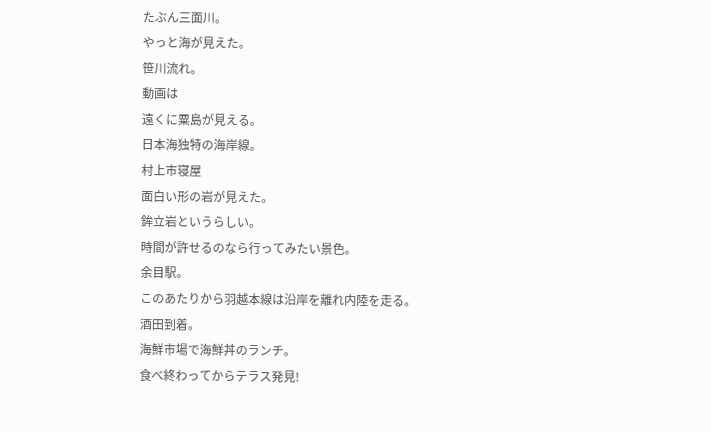たぶん三面川。
やっと海が見えた。
笹川流れ。
動画は
遠くに粟島が見える。
日本海独特の海岸線。
村上市寝屋
面白い形の岩が見えた。
鉾立岩というらしい。
時間が許せるのなら行ってみたい景色。
余目駅。
このあたりから羽越本線は沿岸を離れ内陸を走る。
酒田到着。
海鮮市場で海鮮丼のランチ。
食べ終わってからテラス発見!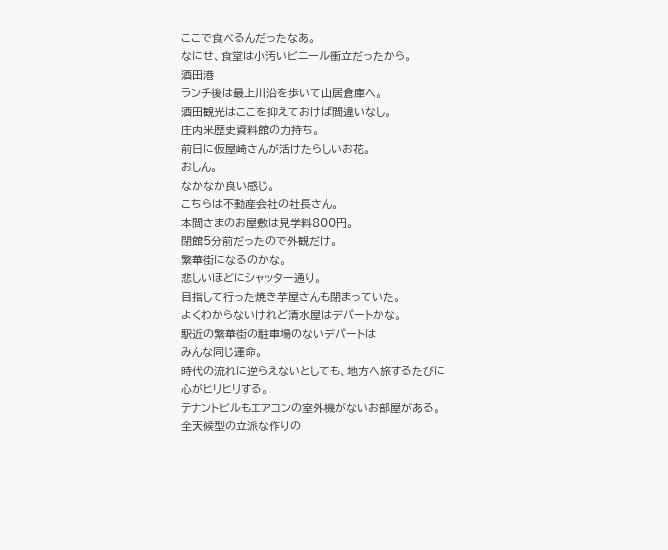ここで食べるんだったなあ。
なにせ、食堂は小汚いビニール衝立だったから。
酒田港
ランチ後は最上川沿を歩いて山居倉庫へ。
酒田観光はここを抑えておけば間違いなし。
庄内米歴史資料館の力持ち。
前日に仮屋崎さんが活けたらしいお花。
おしん。
なかなか良い感じ。
こちらは不動産会社の社長さん。
本間さまのお屋敷は見学料800円。
閉館5分前だったので外観だけ。
繁華街になるのかな。
悲しいほどにシャッター通り。
目指して行った焼き芋屋さんも閉まっていた。
よくわからないけれど清水屋はデパートかな。
駅近の繁華街の駐車場のないデパートは
みんな同じ運命。
時代の流れに逆らえないとしても、地方へ旅するたびに
心がヒリヒリする。
テナントビルもエアコンの室外機がないお部屋がある。
全天候型の立派な作りの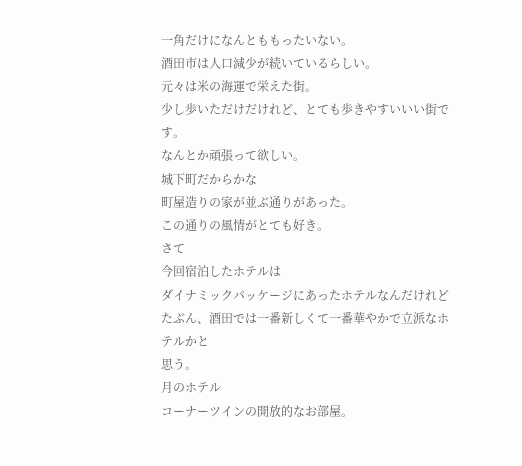一角だけになんとももったいない。
酒田市は人口減少が続いているらしい。
元々は米の海運で栄えた街。
少し歩いただけだけれど、とても歩きやすいいい街です。
なんとか頑張って欲しい。
城下町だからかな
町屋造りの家が並ぶ通りがあった。
この通りの風情がとても好き。
さて
今回宿泊したホテルは
ダイナミックパッケージにあったホテルなんだけれど
たぶん、酒田では一番新しくて一番華やかで立派なホテルかと
思う。
月のホテル
コーナーツインの開放的なお部屋。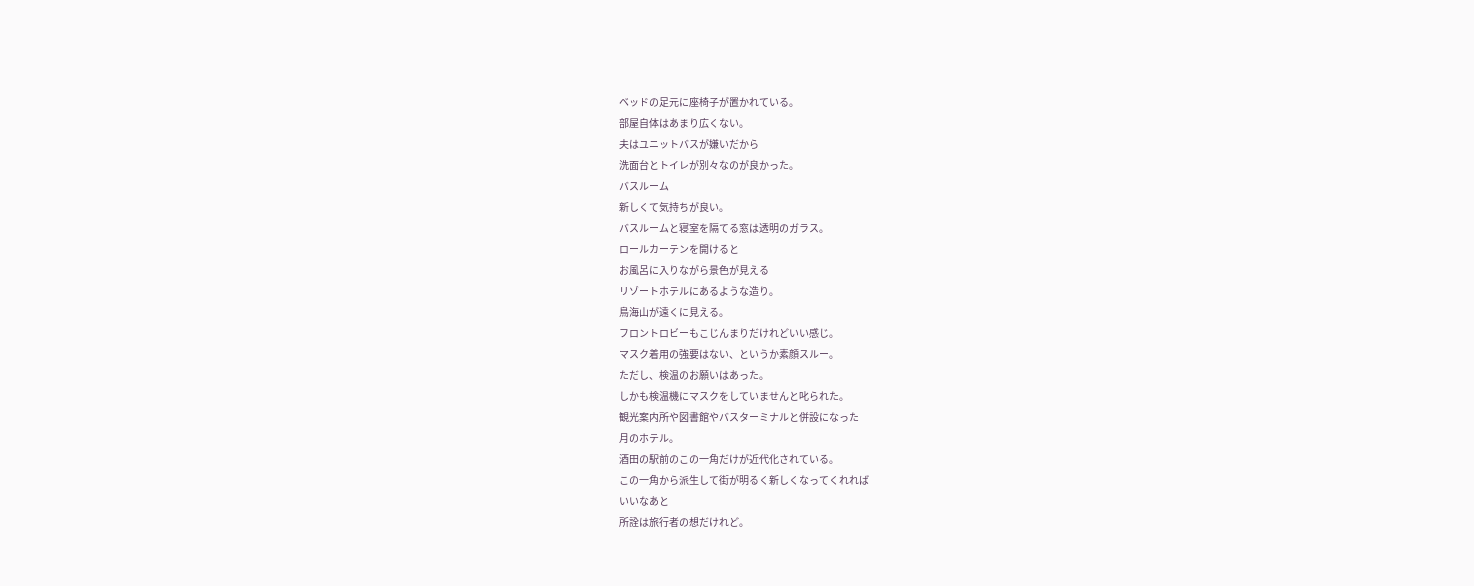ベッドの足元に座椅子が置かれている。
部屋自体はあまり広くない。
夫はユニットバスが嫌いだから
洗面台とトイレが別々なのが良かった。
バスルーム
新しくて気持ちが良い。
バスルームと寝室を隔てる窓は透明のガラス。
ロールカーテンを開けると
お風呂に入りながら景色が見える
リゾートホテルにあるような造り。
鳥海山が遠くに見える。
フロントロビーもこじんまりだけれどいい感じ。
マスク着用の強要はない、というか素顔スルー。
ただし、検温のお願いはあった。
しかも検温機にマスクをしていませんと叱られた。
観光案内所や図書館やバスターミナルと併設になった
月のホテル。
酒田の駅前のこの一角だけが近代化されている。
この一角から派生して街が明るく新しくなってくれれば
いいなあと
所詮は旅行者の想だけれど。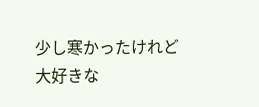少し寒かったけれど
大好きな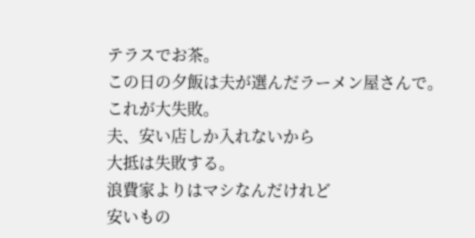テラスでお茶。
この日の夕飯は夫が選んだラーメン屋さんで。
これが大失敗。
夫、安い店しか入れないから
大抵は失敗する。
浪費家よりはマシなんだけれど
安いもの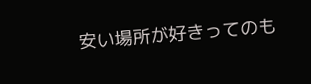安い場所が好きってのも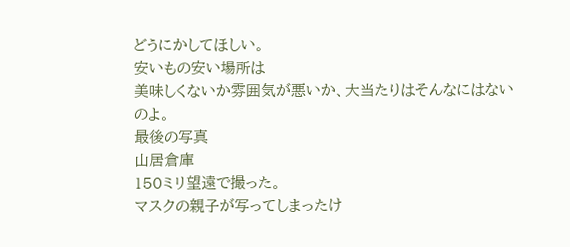どうにかしてほしい。
安いもの安い場所は
美味しくないか雰囲気が悪いか、大当たりはそんなにはないのよ。
最後の写真
山居倉庫
150ミリ望遠で撮った。
マスクの親子が写ってしまったけ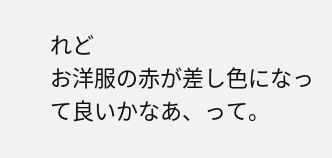れど
お洋服の赤が差し色になって良いかなあ、って。